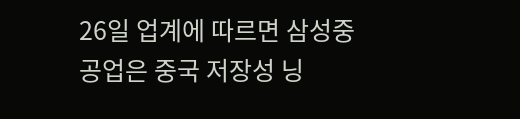26일 업계에 따르면 삼성중공업은 중국 저장성 닝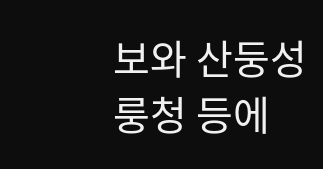보와 산둥성 룽청 등에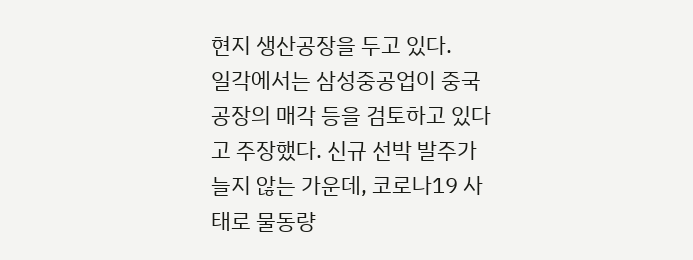현지 생산공장을 두고 있다.
일각에서는 삼성중공업이 중국공장의 매각 등을 검토하고 있다고 주장했다. 신규 선박 발주가 늘지 않는 가운데, 코로나19 사태로 물동량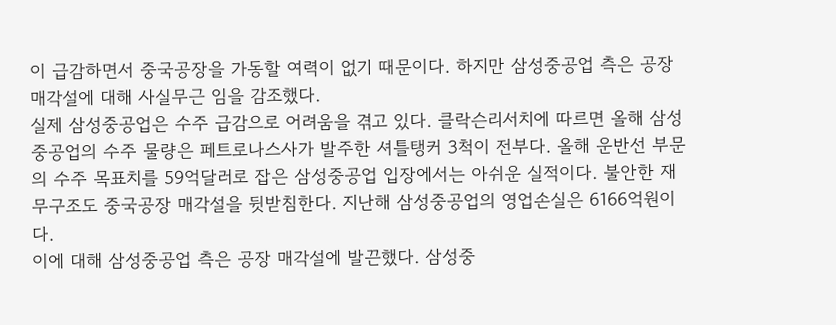이 급감하면서 중국공장을 가동할 여력이 없기 때문이다. 하지만 삼성중공업 측은 공장 매각설에 대해 사실무근 임을 감조했다.
실제 삼성중공업은 수주 급감으로 어려움을 겪고 있다. 클락슨리서치에 따르면 올해 삼성중공업의 수주 물량은 페트로나스사가 발주한 셔틀탱커 3척이 전부다. 올해 운반선 부문의 수주 목표치를 59억달러로 잡은 삼성중공업 입장에서는 아쉬운 실적이다. 불안한 재무구조도 중국공장 매각설을 뒷받침한다. 지난해 삼성중공업의 영업손실은 6166억원이다.
이에 대해 삼성중공업 측은 공장 매각설에 발끈했다. 삼성중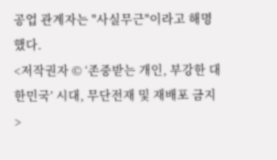공업 관계자는 "사실무근"이라고 해명했다.
<저작권자 © ‘존중받는 개인, 부강한 대한민국’ 시대, 무단전재 및 재배포 금지>